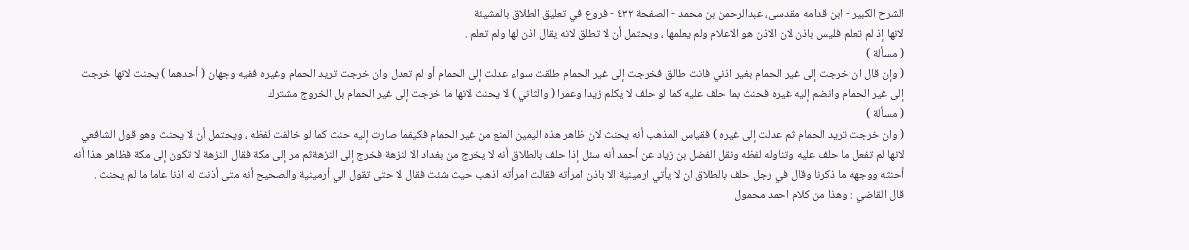الشرح الکبير - ابن قدامه مقدسی، عبدالرحمن بن محمد - الصفحة ٤٣٢ - فروع في تعليق الطلاق بالمشيئة
لانها إذ لم تعلم فليس باذن لان الاذن هو الاعلام ولم يعلمها ، ويحتمل أن لا تطلق لانه يقال اذن لها ولم تعلم .
( مسألة )
( وإن قال ان خرجت إلى غير الحمام بغير اذني فانت طالق فخرجت إلى غير الحمام طلقت سواء عدلت إلى الحمام أو لم تعدل وان خرجت تريد الحمام وغيره ففيه وجهان ( أحدهما ) يحنت لانها خرجت إلى غير الحمام وانضم إليه غيره فحنث بما حلف عليه كما لو حلف لا يكلم زيدا وعمرا ( والثاني ) لا يحنث لانها ما خرجت إلى غير الحمام بل الخروج مشترك
( مسألة )
( وان خرجت تريد الحمام ثم عدلت إلى غيره ) فقياس المذهب أنه يحنث لان ظاهر هذه اليمين المنع من غير الحمام فكيفما صارت إليه حنث كما لو خالفت لفظه ، ويحتمل أن لا يحنث وهو قول الشافعي لانها لم تفعل ما حلف عليه وتناوله لفظه ونقل الفضل بن زياد عن أحمد أنه سئل إذا حلف بالطلاق أنه لا يخرج من بغداد الا لنزهة فخرج إلى النزهةثم مر إلى مكة فقال النزهة لا تكون إلى مكة فظاهر هذا أنه أحنثه ووجهه ما ذكرنا وقال في رجل حلف بالطلاق ان لا يأتي ارمينية الا باذن امرأته فقالت امرأته اذهب حيث شئت فقال لا حتى تقول الي أرمينية والصحيح أنه متى أذنت له اذنا عاما ما لم يحنث .
قال القاضي : وهذا من كلام احمد محمول